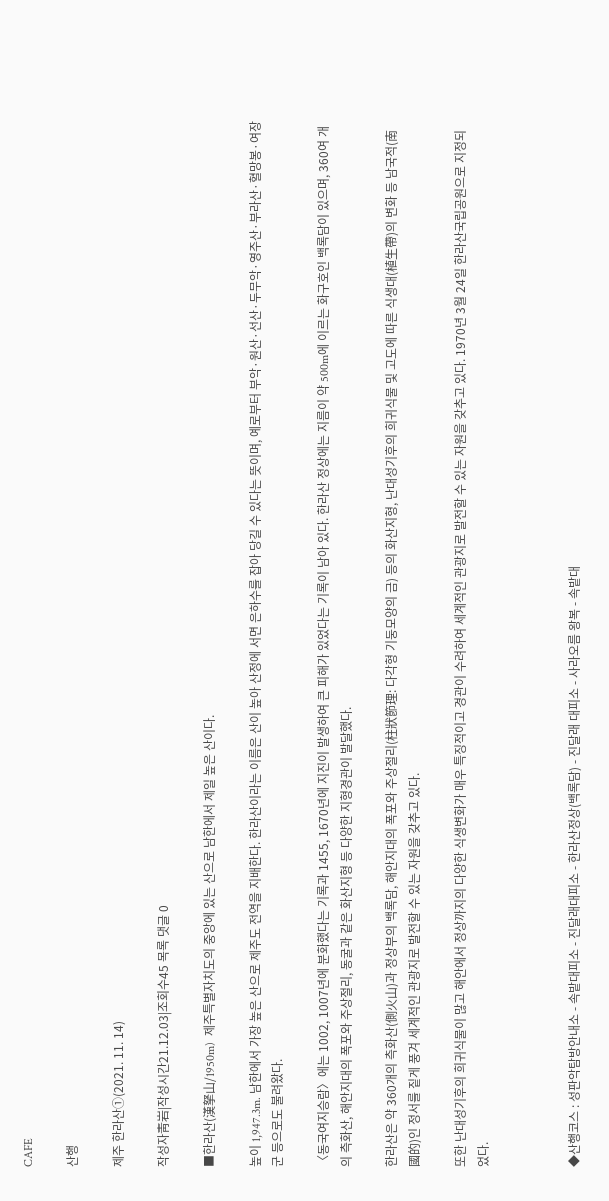CAFE

산행

제주 한라산①(2021. 11. 14)

작성자靑岩|작성시간21.12.03|조회수45 목록 댓글 0

■한라산(漢拏山/1950m)  제주특별자치도의 중앙에 있는 산으로 남한에서 제일 높은 산이다.

높이 1,947.3m. 남한에서 가장 높은 산으로 제주도 전역을 지배한다. 한라산이라는 이름은 산이 높아 산정에 서면 은하수를 잡아 당길 수 있다는 뜻이며, 예로부터 부악·원산·선산·두무악·영주산·부라산·혈망봉·여장군 등으로도 불려왔다.

〈동국여지승람〉에는 1002, 1007년에 분화했다는 기록과 1455, 1670년에 지진이 발생하여 큰 피해가 있었다는 기록이 남아 있다. 한라산 정상에는 지름이 약 500m에 이르는 화구호인 백록담이 있으며, 360여 개의 측화산, 해안지대의 폭포와 주상절리, 동굴과 같은 화산지형 등 다양한 지형경관이 발달했다.

한라산은 약 360개의 측화산(側火山)과 정상부의 백록담, 해안지대의 폭포와 주상절리(柱狀節理: 다각형 기둥모양의 금) 등의 화산지형, 난대성기후의 희귀식물 및 고도에 따른 식생대(植生帶)의 변화 등 남국적(南國的)인 정서를 짙게 풍겨 세계적인 관광지로 발전할 수 있는 자원을 갖추고 있다.

또한 난대성기후의 희귀식물이 많고 해안에서 정상까지의 다양한 식생변화가 매우 특징적이고 경관이 수려하여 세계적인 관광지로 발전할 수 있는 자원을 갖추고 있다. 1970년 3월 24일 한라산국립공원으로 지정되었다.



◆산행코스 : 성판악탐방안내소 - 속밭대피소 - 진달래대피소 - 한라산정상(백록담) - 진달래 대피소 - 사라오름 왕복 - 속밭대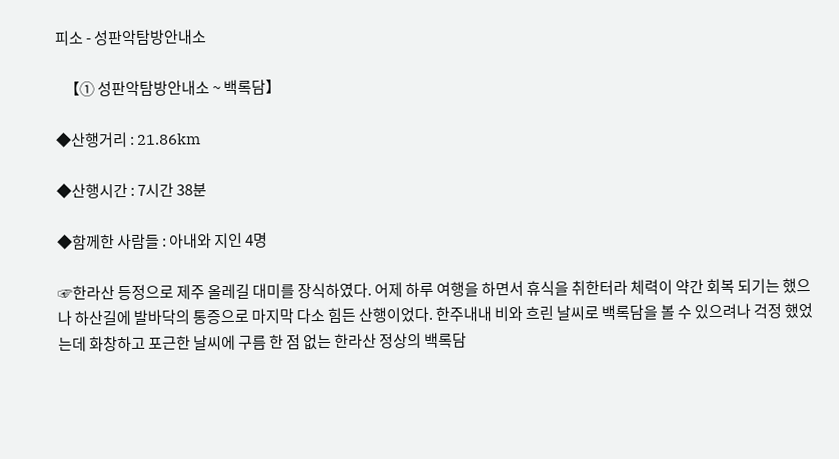피소 - 성판악탐방안내소

   【① 성판악탐방안내소 ~ 백록담】

◆산행거리 : 21.86km

◆산행시간 : 7시간 38분

◆함께한 사람들 : 아내와 지인 4명

☞한라산 등정으로 제주 올레길 대미를 장식하였다. 어제 하루 여행을 하면서 휴식을 취한터라 체력이 약간 회복 되기는 했으나 하산길에 발바닥의 통증으로 마지막 다소 힘든 산행이었다. 한주내내 비와 흐린 날씨로 백록담을 볼 수 있으려나 걱정 했었는데 화창하고 포근한 날씨에 구름 한 점 없는 한라산 정상의 백록담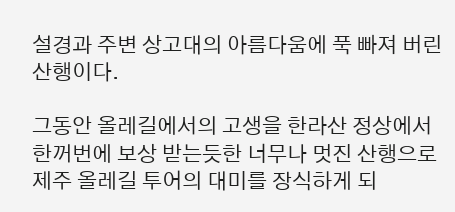설경과 주변 상고대의 아름다움에 푹 빠져 버린 산행이다.

그동안 올레길에서의 고생을 한라산 정상에서 한꺼번에 보상 받는듯한 너무나 멋진 산행으로 제주 올레길 투어의 대미를 장식하게 되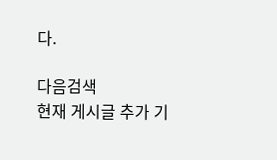다.

다음검색
현재 게시글 추가 기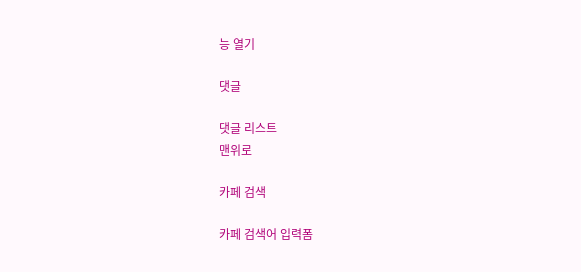능 열기

댓글

댓글 리스트
맨위로

카페 검색

카페 검색어 입력폼